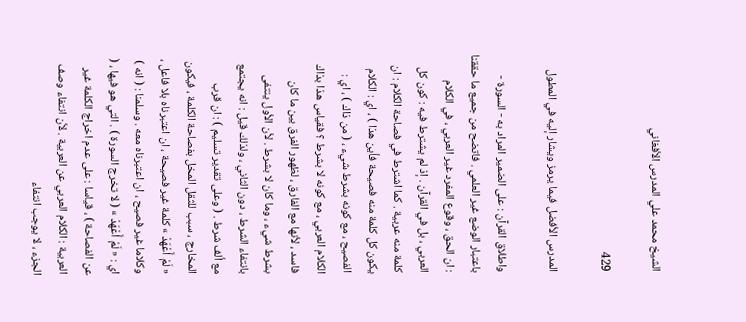الشيخ محمد علي المدرس الأفغاني

429

المدرس الأفضل فيما يرمز ويشار إليه في المطول

واطلاق القرآن : على الضمير المراد به - السورة - باعتبار الوضع غير العلمي . فاتضح من جميع ما حققنا : ان الحق ، وقوع المفرد غير العربي ، في الكلام العربي ، بل في القرآن . إذ لم يشترط فيه : كون كل كلمة منه عربية . كما اشترط في فصاحة الكلام : ان يكون كل كلمة منه فصيحة فأين هذا ) ، اي : الكلام الفصيح ، مع كونه بشرط شيء ، ( من ذاك ) ، اي : الكلام العربي ، مع كونه لا بشرط ؟ فقياس هذا بذاك فاسد ، لأنها مع الفارق ، لظهور الفرق بين ما كان بشرط شيء ، وما كان لا بشرط . لأن الأول ينتفى بانتفاء الشرط ، دون الثاني ، ولذلك قيل : انه يجتمع مع ألف شرط . ( وعلى تقدير تسليم ) : ان قرب المخارج ، سبب للثقل المخل بفصاحة الكلمة ، فيكون « لَمْ أَعْهَدْ » كلمة غير فصيحة ، ان اعتبرناه بلا فاعل ، وكلاما غير فصيح ، ان اعتبرناه معه . وسلمنا : ( انه ) اي : « لَمْ أَعْهَدْ » ( لا تخرج السورة ) . التي هو فيها ، ( عن الفصاحة ) ، قياسا : على عدم اخراج الكلمة غير العربية : الكلام العربي عن العربية . لأن انتفاء وصف الجزء ، لا يوجب انتفاء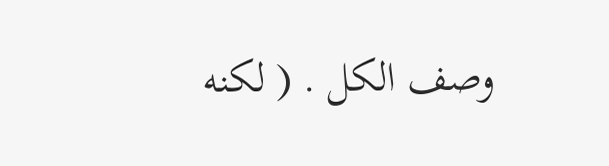وصف الكل . ( لكنه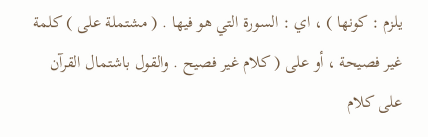يلزم : كونها ) ، اي : السورة التي هو فيها . ( مشتملة على ) كلمة غير فصيحة ، أو على ( كلام غير فصيح . والقول باشتمال القرآن على كلام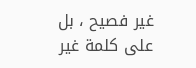غير فصيح ، بل على كلمة غير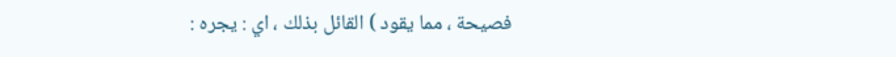فصيحة ، مما يقود ) القائل بذلك ، اي : يجره :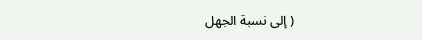( إلى نسبة الجهل